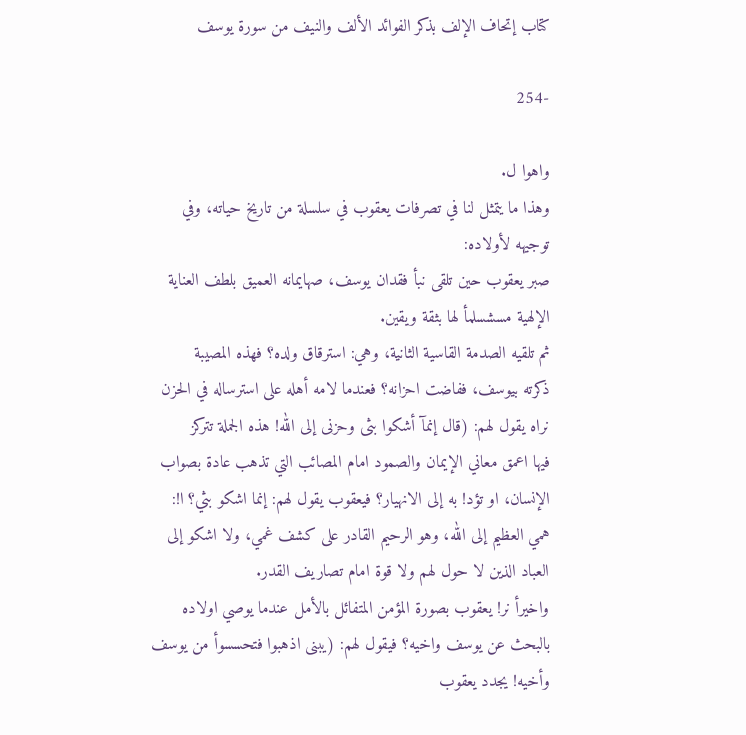كتاب إتحاف الإلف بذكر الفوائد الألف والنيف من سورة يوسف

-254

واهوا ل.
وهذا ما يتمثل لنا في تصرفات يعقوب في سلسلة من تاريخ حياته، وفي
توجيهه لأولاده:
صبر يعقوب حين تلقى نبأ فقدان يوسف، صهايمانه العميق بلطف العناية
الإلهية مسشسلمأ لها بثقة ويقين.
ثم تلقيه الصدمة القاسية الثانية، وهي: استرقاق ولده؟ فهذه المصيبة
ذكرته بيوسف، ففاضت احزانه؟ فعندما لامه أهله على استرساله في الحزن
نراه يقول لهم: (قال إنمآ أشكوا بثى وحزنى إلى الله! هذه الجملة تتركز
فيها اعمق معاني الإيمان والصمود امام المصائب التي تذهب عادة بصواب
الإنسان، او تؤد! به إلى الانهيار؟ فيعقوب يقول لهم: إنما اشكو بثي؟ ا!:
همي العظيم إلى الله، وهو الرحيم القادر على كشف غمي، ولا اشكو إلى
العباد الذين لا حول لهم ولا قوة امام تصاريف القدر.
واخيرأ نر! يعقوب بصورة المؤمن المتفائل بالأمل عندما يوصي اولاده
بالبحث عن يوسف واخيه؟ فيقول لهم: (يبنى اذهبوا فتحسسوأ من يوسف
وأخيه! يجدد يعقوب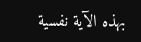بهذه الآية نفسية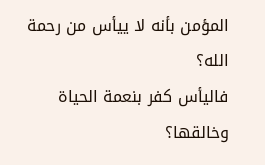المؤمن بأنه لا ييأس من رحمة الله؟
فاليأس كفر بنعمة الحياة وخالقها؟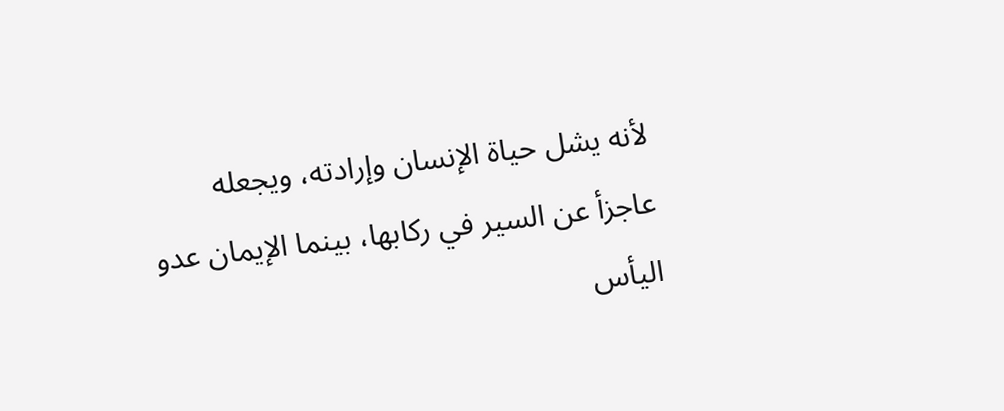لأنه يشل حياة الإنسان وإرادته، ويجعله
عاجزأ عن السير في ركابها، بينما الإيمان عدو اليأس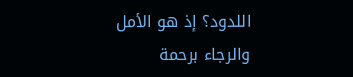اللدود؟ إذ هو الأمل
والرجاء برحمة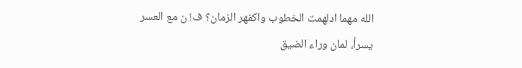الله مهما ادلهمت الخطوب واكفهر الزمان؟ ف! ن مع العسر
يسرأ، لمان وراء الضيق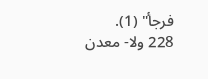فرجأ" (1).
228 ولا- معدن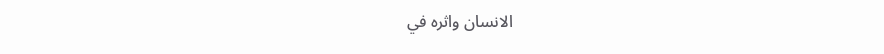الانسان واثره في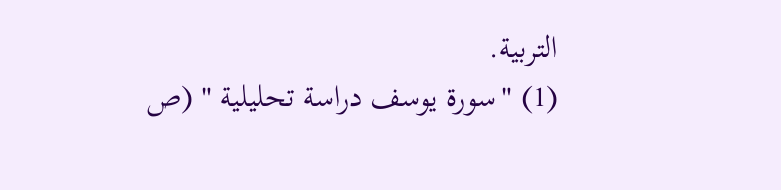التربية.
(1) "سورة يوسف دراسة تحليلية " (ص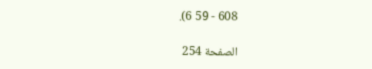608 - 59 6).

الصفحة 254